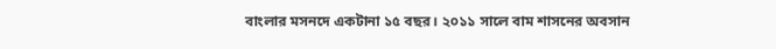বাংলার মসনদে একটানা ১৫ বছর। ২০১১ সালে বাম শাসনের অবসান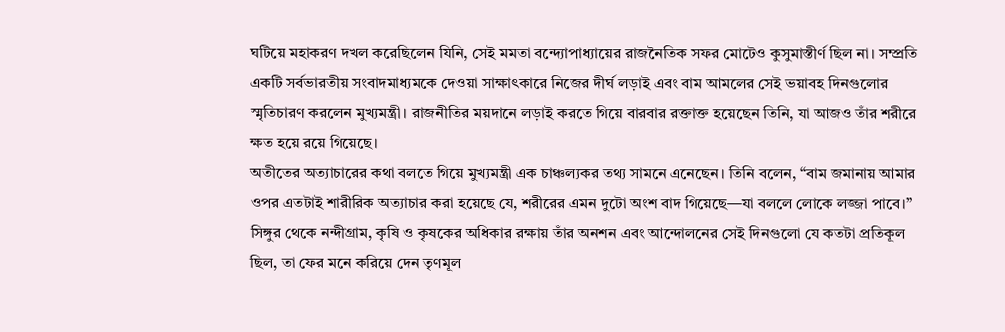ঘটিয়ে মহাকরণ দখল করেছিলেন যিনি, সেই মমতা বন্দ্যোপাধ্যায়ের রাজনৈতিক সফর মোটেও কুসুমাস্তীর্ণ ছিল না। সম্প্রতি একটি সর্বভারতীয় সংবাদমাধ্যমকে দেওয়া সাক্ষাৎকারে নিজের দীর্ঘ লড়াই এবং বাম আমলের সেই ভয়াবহ দিনগুলোর স্মৃতিচারণ করলেন মুখ্যমন্ত্রী। রাজনীতির ময়দানে লড়াই করতে গিয়ে বারবার রক্তাক্ত হয়েছেন তিনি, যা আজও তাঁর শরীরে ক্ষত হয়ে রয়ে গিয়েছে।
অতীতের অত্যাচারের কথা বলতে গিয়ে মুখ্যমন্ত্রী এক চাঞ্চল্যকর তথ্য সামনে এনেছেন। তিনি বলেন, “বাম জমানায় আমার ওপর এতটাই শারীরিক অত্যাচার করা হয়েছে যে, শরীরের এমন দুটো অংশ বাদ গিয়েছে—যা বললে লোকে লজ্জা পাবে।” সিঙ্গুর থেকে নন্দীগ্রাম, কৃষি ও কৃষকের অধিকার রক্ষায় তাঁর অনশন এবং আন্দোলনের সেই দিনগুলো যে কতটা প্রতিকূল ছিল, তা ফের মনে করিয়ে দেন তৃণমূল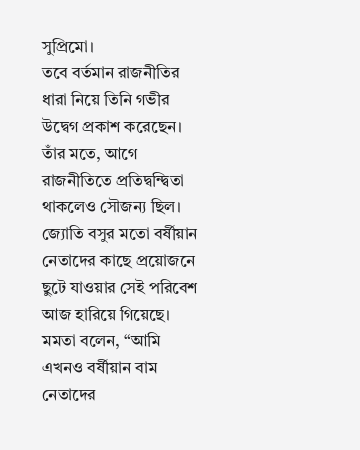সুপ্রিমো।
তবে বর্তমান রাজনীতির ধারা নিয়ে তিনি গভীর উদ্বেগ প্রকাশ করেছেন। তাঁর মতে, আগে রাজনীতিতে প্রতিদ্বন্দ্বিতা থাকলেও সৌজন্য ছিল। জ্যোতি বসুর মতো বর্ষীয়ান নেতাদের কাছে প্রয়োজনে ছুটে যাওয়ার সেই পরিবেশ আজ হারিয়ে গিয়েছে। মমতা বলেন, “আমি এখনও বর্ষীয়ান বাম নেতাদের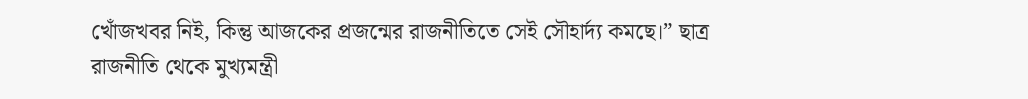খোঁজখবর নিই, কিন্তু আজকের প্রজন্মের রাজনীতিতে সেই সৌহার্দ্য কমছে।” ছাত্র রাজনীতি থেকে মুখ্যমন্ত্রী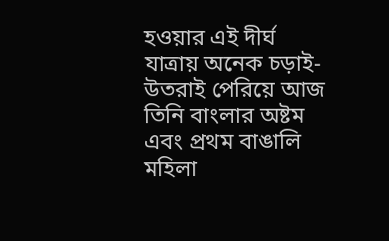হওয়ার এই দীর্ঘ যাত্রায় অনেক চড়াই-উতরাই পেরিয়ে আজ তিনি বাংলার অষ্টম এবং প্রথম বাঙালি মহিলা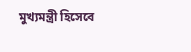মুখ্যমন্ত্রী হিসেবে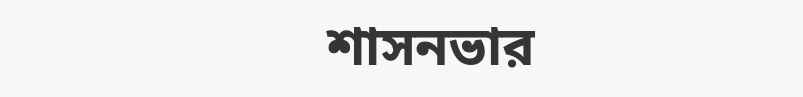শাসনভার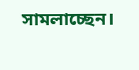সামলাচ্ছেন।